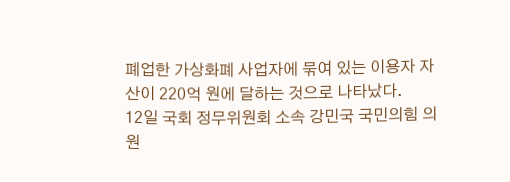폐업한 가상화폐 사업자에 묶여 있는 이용자 자산이 220억 원에 달하는 것으로 나타났다.
12일 국회 정무위원회 소속 강민국 국민의힘 의원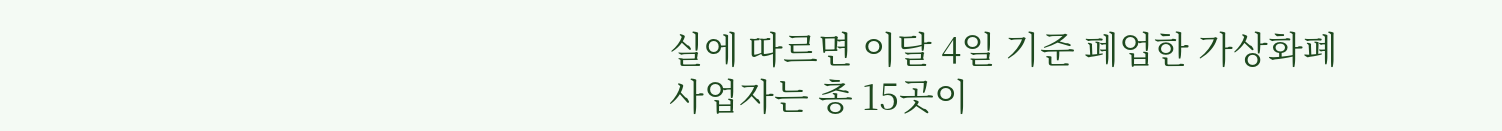실에 따르면 이달 4일 기준 폐업한 가상화폐 사업자는 총 15곳이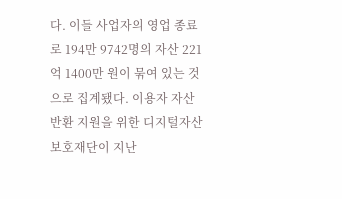다. 이들 사업자의 영업 종료로 194만 9742명의 자산 221억 1400만 원이 묶여 있는 것으로 집계됐다. 이용자 자산 반환 지원을 위한 디지털자산보호재단이 지난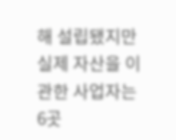해 설립됐지만 실제 자산을 이관한 사업자는 6곳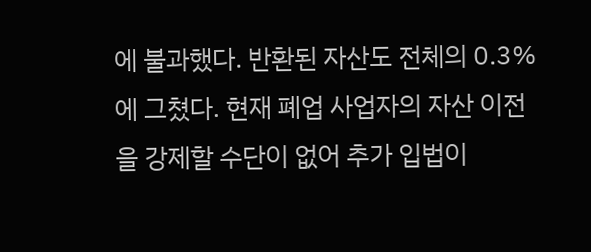에 불과했다. 반환된 자산도 전체의 0.3%에 그쳤다. 현재 폐업 사업자의 자산 이전을 강제할 수단이 없어 추가 입법이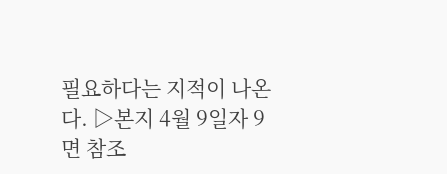필요하다는 지적이 나온다. ▷본지 4월 9일자 9면 참조